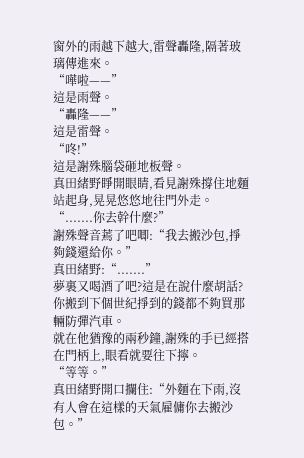窗外的雨越下越大,雷聲轟隆,隔著玻璃傳進來。
“嘩啦——”
這是雨聲。
“轟隆——”
這是雷聲。
“咚!”
這是謝殊腦袋砸地板聲。
真田緒野睜開眼睛,看見謝殊撐住地麵站起身,晃晃悠悠地往門外走。
“.......你去幹什麼?”
謝殊聲音蔫了吧唧:“我去搬沙包,掙夠錢還給你。”
真田緒野:“.......”
夢裏又喝酒了吧?這是在說什麼胡話?
你搬到下個世紀掙到的錢都不夠買那輛防彈汽車。
就在他猶豫的兩秒鐘,謝殊的手已經搭在門柄上,眼看就要往下擰。
“等等。”
真田緒野開口攔住:“外麵在下雨,沒有人會在這樣的天氣雇傭你去搬沙包。”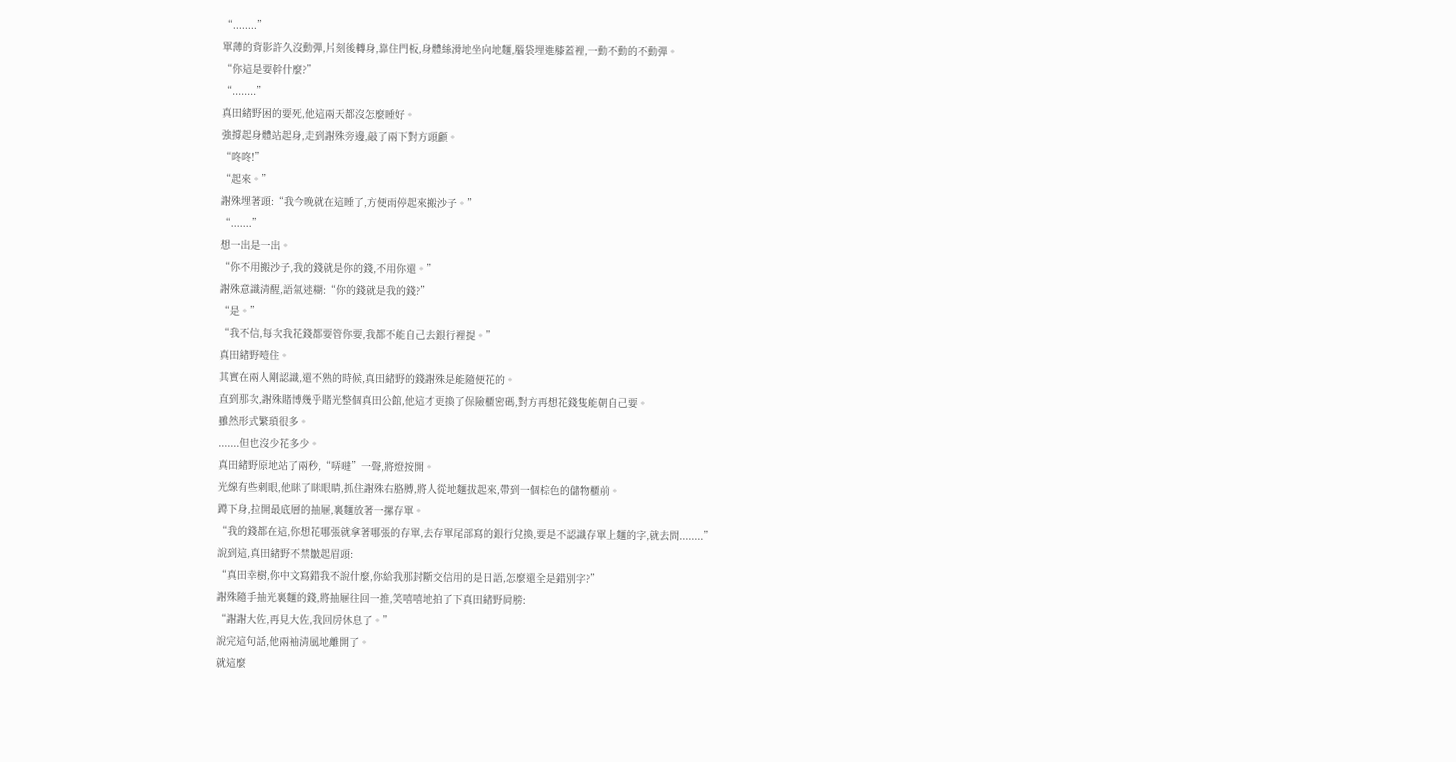“........”
單薄的背影許久沒動彈,片刻後轉身,靠住門板,身體絲滑地坐向地麵,腦袋埋進膝蓋裡,一動不動的不動彈。
“你這是要幹什麼?”
“........”
真田緒野困的要死,他這兩天都沒怎麼睡好。
強撐起身體站起身,走到謝殊旁邊,敲了兩下對方頭顱。
“咚咚!”
“起來。”
謝殊埋著頭:“我今晚就在這睡了,方便雨停起來搬沙子。”
“.......”
想一出是一出。
“你不用搬沙子,我的錢就是你的錢,不用你還。”
謝殊意識清醒,語氣迷糊:“你的錢就是我的錢?”
“是。”
“我不信,每次我花錢都要管你要,我都不能自己去銀行裡提。”
真田緒野噎住。
其實在兩人剛認識,還不熟的時候,真田緒野的錢謝殊是能隨便花的。
直到那次,謝殊賭博幾乎賭光整個真田公館,他這才更換了保險櫃密碼,對方再想花錢隻能朝自己要。
雖然形式繁瑣很多。
.......但也沒少花多少。
真田緒野原地站了兩秒,“哢噠”一聲,將燈按開。
光線有些刺眼,他眯了眯眼睛,抓住謝殊右胳膊,將人從地麵拔起來,帶到一個棕色的儲物櫃前。
蹲下身,拉開最底層的抽屜,裏麵放著一摞存單。
“我的錢都在這,你想花哪張就拿著哪張的存單,去存單尾部寫的銀行兌換,要是不認識存單上麵的字,就去問........”
說到這,真田緒野不禁皺起眉頭:
“真田幸樹,你中文寫錯我不說什麼,你給我那封斷交信用的是日語,怎麼還全是錯別字?”
謝殊隨手抽光裏麵的錢,將抽屜往回一推,笑嘻嘻地拍了下真田緒野肩膀:
“謝謝大佐,再見大佐,我回房休息了。”
說完這句話,他兩袖清風地離開了。
就這麼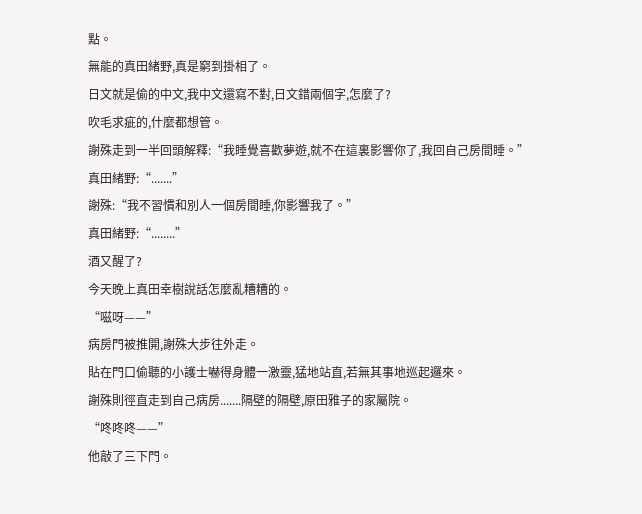點。
無能的真田緒野,真是窮到掛相了。
日文就是偷的中文,我中文還寫不對,日文錯兩個字,怎麼了?
吹毛求疵的,什麼都想管。
謝殊走到一半回頭解釋:“我睡覺喜歡夢遊,就不在這裏影響你了,我回自己房間睡。”
真田緒野:“.......”
謝殊:“我不習慣和別人一個房間睡,你影響我了。”
真田緒野:“........”
酒又醒了?
今天晚上真田幸樹說話怎麼亂糟糟的。
“嗞呀——”
病房門被推開,謝殊大步往外走。
貼在門口偷聽的小護士嚇得身體一激靈,猛地站直,若無其事地巡起邏來。
謝殊則徑直走到自己病房.......隔壁的隔壁,原田雅子的家屬院。
“咚咚咚——”
他敲了三下門。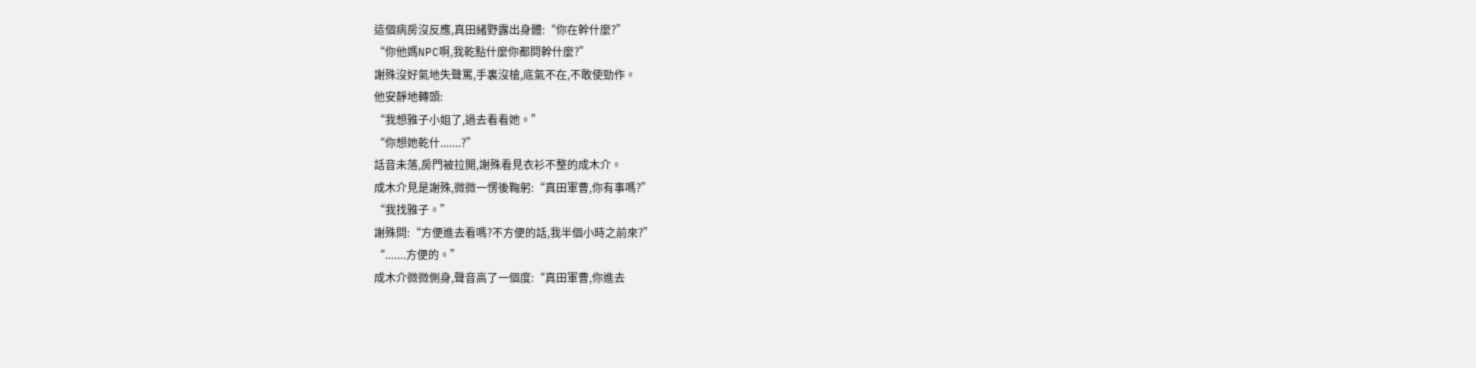這個病房沒反應,真田緒野露出身體:“你在幹什麼?”
“你他媽NPC啊,我乾點什麼你都問幹什麼?”
謝殊沒好氣地失聲罵,手裏沒槍,底氣不在,不敢使勁作。
他安靜地轉頭:
“我想雅子小姐了,過去看看她。”
“你想她乾什.......?”
話音未落,房門被拉開,謝殊看見衣衫不整的成木介。
成木介見是謝殊,微微一愣後鞠躬:“真田軍曹,你有事嗎?”
“我找雅子。”
謝殊問:“方便進去看嗎?不方便的話,我半個小時之前來?”
“.......方便的。”
成木介微微側身,聲音高了一個度:“真田軍曹,你進去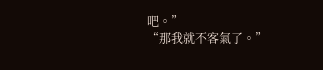吧。”
“那我就不客氣了。”